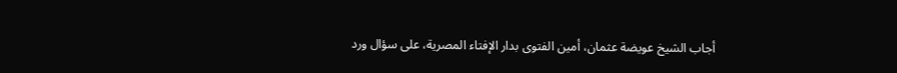أجاب الشيخ عويضة عثمان، أمين الفتوى بدار الإفتاء المصرية، على سؤال ورد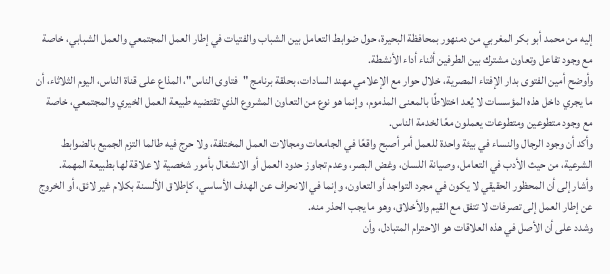إليه من محمد أبو بكر المغربي من دمنهور بمحافظة البحيرة، حول ضوابط التعامل بين الشباب والفتيات في إطار العمل المجتمعي والعمل الشبابي، خاصة مع وجود تفاعل وتعاون مشترك بين الطرفين أثناء أداء الأنشطة.
وأوضح أمين الفتوى بدار الإفتاء المصرية، خلال حوار مع الإعلامي مهند السادات، بحلقة برنامج "فتاوى الناس"، المذاع على قناة الناس، اليوم الثلاثاء، أن ما يجري داخل هذه المؤسسات لا يُعد اختلاطًا بالمعنى المذموم، وإنما هو نوع من التعاون المشروع الذي تقتضيه طبيعة العمل الخيري والمجتمعي، خاصة مع وجود متطوعين ومتطوعات يعملون معًا لخدمة الناس.
وأكد أن وجود الرجال والنساء في بيئة واحدة للعمل أمر أصبح واقعًا في الجامعات ومجالات العمل المختلفة، ولا حرج فيه طالما التزم الجميع بالضوابط الشرعية، من حيث الأدب في التعامل، وصيانة اللسان، وغض البصر، وعدم تجاوز حدود العمل أو الانشغال بأمور شخصية لا علاقة لها بطبيعة المهمة.
وأشار إلى أن المحظور الحقيقي لا يكون في مجرد التواجد أو التعاون، وإنما في الانحراف عن الهدف الأساسي، كإطلاق الألسنة بكلام غير لائق، أو الخروج عن إطار العمل إلى تصرفات لا تتفق مع القيم والأخلاق، وهو ما يجب الحذر منه.
وشدد على أن الأصل في هذه العلاقات هو الاحترام المتبادل، وأن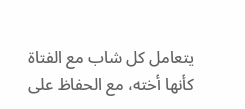يتعامل كل شاب مع الفتاة كأنها أخته، مع الحفاظ على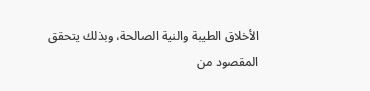الأخلاق الطيبة والنية الصالحة، وبذلك يتحقق المقصود من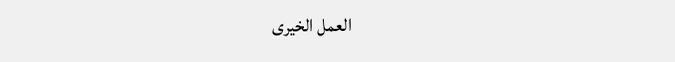العمل الخيرى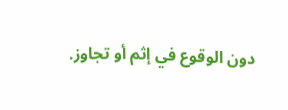دون الوقوع في إثم أو تجاوز.